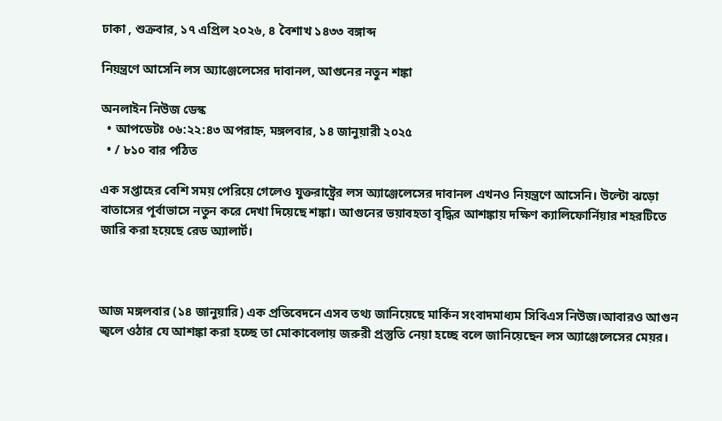ঢাকা , শুক্রবার, ১৭ এপ্রিল ২০২৬, ৪ বৈশাখ ১৪৩৩ বঙ্গাব্দ

নিয়ন্ত্রণে আসেনি লস অ্যাঞ্জেলেসের দাবানল, আগুনের নতুন শঙ্কা

অনলাইন নিউজ ডেস্ক
  • আপডেটঃ ০৬:২২:৪৩ অপরাহ্ন, মঙ্গলবার, ১৪ জানুয়ারী ২০২৫
  • / ৮১০ বার পঠিত

এক সপ্তাহের বেশি সময় পেরিয়ে গেলেও যুক্তরাষ্ট্রের লস অ্যাঞ্জেলেসের দাবানল এখনও নিয়ন্ত্রণে আসেনি। উল্টো ঝড়ো বাতাসের পূর্বাভাসে নতুন করে দেখা দিয়েছে শঙ্কা। আগুনের ভয়াবহতা বৃদ্ধির আশঙ্কায় দক্ষিণ ক্যালিফোর্নিয়ার শহরটিতে জারি করা হয়েছে রেড অ্যালার্ট।



আজ মঙ্গলবার (১৪ জানুয়ারি) এক প্রতিবেদনে এসব তথ্য জানিয়েছে মার্কিন সংবাদমাধ্যম সিবিএস নিউজ।আবারও আগুন জ্বলে ওঠার যে আশঙ্কা করা হচ্ছে তা মোকাবেলায় জরুরী প্রস্তুতি নেয়া হচ্ছে বলে জানিয়েছেন লস অ্যাঞ্জেলেসের মেয়র।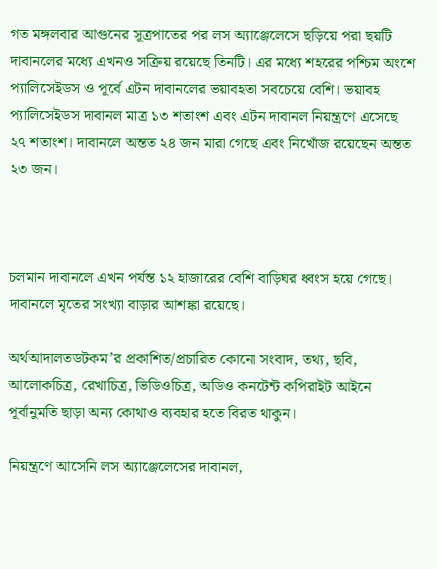গত মঙ্গলবার আগুনের সূত্রপাতের পর লস অ্যাঞ্জেলেসে ছড়িয়ে পরা ছয়টি দাবানলের মধ্যে এখনও সক্রিয় রয়েছে তিনটি। এর মধ্যে শহরের পশ্চিম অংশে প্যালিসেইডস ও পূর্বে এটন দাবানলের ভয়াবহতা সবচেয়ে বেশি। ভয়াবহ প্যালিসেইডস দাবানল মাত্র ১৩ শতাংশ এবং এটন দাবানল নিয়ন্ত্রণে এসেছে ২৭ শতাংশ। দাবানলে অন্তত ২৪ জন মারা গেছে এবং নিখোঁজ রয়েছেন অন্তত ২৩ জন।



চলমান দাবানলে এখন পর্যন্ত ১২ হাজারের বেশি বাড়িঘর ধ্বংস হয়ে গেছে। দাবানলে মৃতের সংখ্যা বাড়ার আশঙ্কা রয়েছে।

অর্থআদালতডটকম’র প্রকাশিত/প্রচারিত কোনো সংবাদ, তথ্য, ছবি, আলোকচিত্র, রেখাচিত্র, ভিডিওচিত্র, অডিও কনটেন্ট কপিরাইট আইনে পূর্বানুমতি ছাড়া অন্য কোথাও ব্যবহার হতে বিরত থাকুন।

নিয়ন্ত্রণে আসেনি লস অ্যাঞ্জেলেসের দাবানল,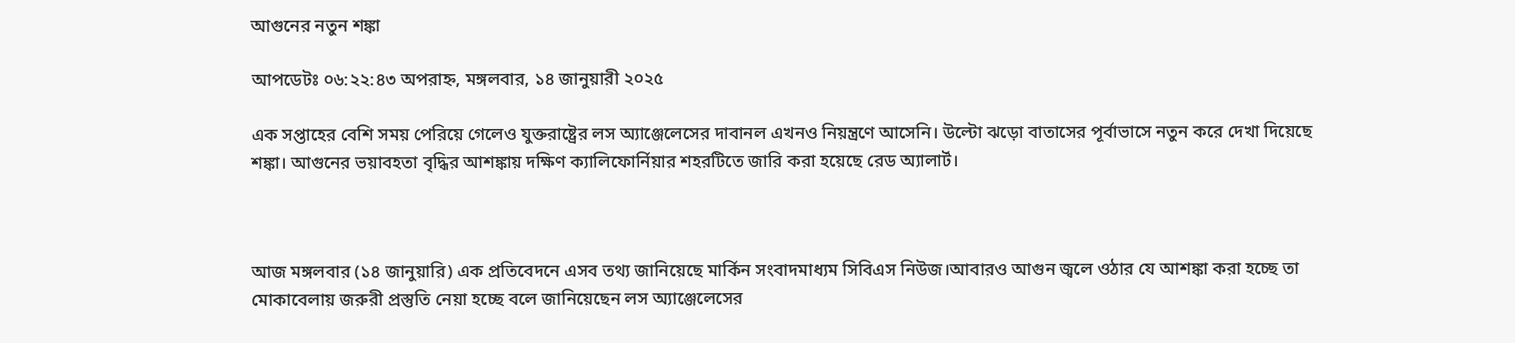আগুনের নতুন শঙ্কা

আপডেটঃ ০৬:২২:৪৩ অপরাহ্ন, মঙ্গলবার, ১৪ জানুয়ারী ২০২৫

এক সপ্তাহের বেশি সময় পেরিয়ে গেলেও যুক্তরাষ্ট্রের লস অ্যাঞ্জেলেসের দাবানল এখনও নিয়ন্ত্রণে আসেনি। উল্টো ঝড়ো বাতাসের পূর্বাভাসে নতুন করে দেখা দিয়েছে শঙ্কা। আগুনের ভয়াবহতা বৃদ্ধির আশঙ্কায় দক্ষিণ ক্যালিফোর্নিয়ার শহরটিতে জারি করা হয়েছে রেড অ্যালার্ট।



আজ মঙ্গলবার (১৪ জানুয়ারি) এক প্রতিবেদনে এসব তথ্য জানিয়েছে মার্কিন সংবাদমাধ্যম সিবিএস নিউজ।আবারও আগুন জ্বলে ওঠার যে আশঙ্কা করা হচ্ছে তা মোকাবেলায় জরুরী প্রস্তুতি নেয়া হচ্ছে বলে জানিয়েছেন লস অ্যাঞ্জেলেসের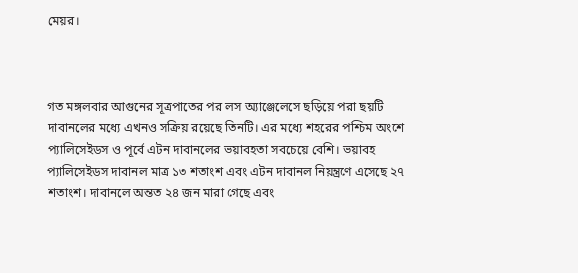মেয়র।



গত মঙ্গলবার আগুনের সূত্রপাতের পর লস অ্যাঞ্জেলেসে ছড়িয়ে পরা ছয়টি দাবানলের মধ্যে এখনও সক্রিয় রয়েছে তিনটি। এর মধ্যে শহরের পশ্চিম অংশে প্যালিসেইডস ও পূর্বে এটন দাবানলের ভয়াবহতা সবচেয়ে বেশি। ভয়াবহ প্যালিসেইডস দাবানল মাত্র ১৩ শতাংশ এবং এটন দাবানল নিয়ন্ত্রণে এসেছে ২৭ শতাংশ। দাবানলে অন্তত ২৪ জন মারা গেছে এবং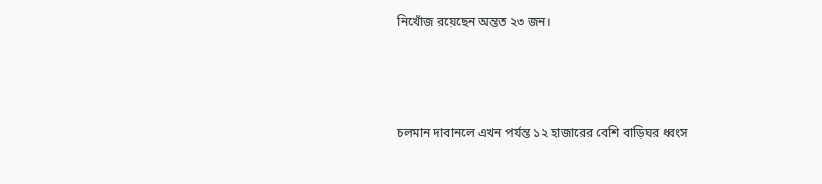নিখোঁজ রয়েছেন অন্তত ২৩ জন।



চলমান দাবানলে এখন পর্যন্ত ১২ হাজারের বেশি বাড়িঘর ধ্বংস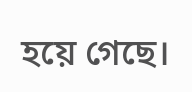হয়ে গেছে।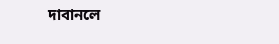দাবানলে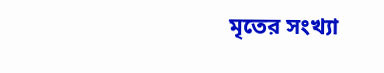মৃতের সংখ্যা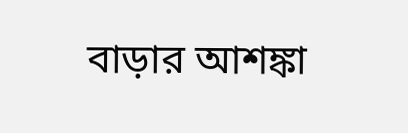বাড়ার আশঙ্কা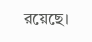রয়েছে।